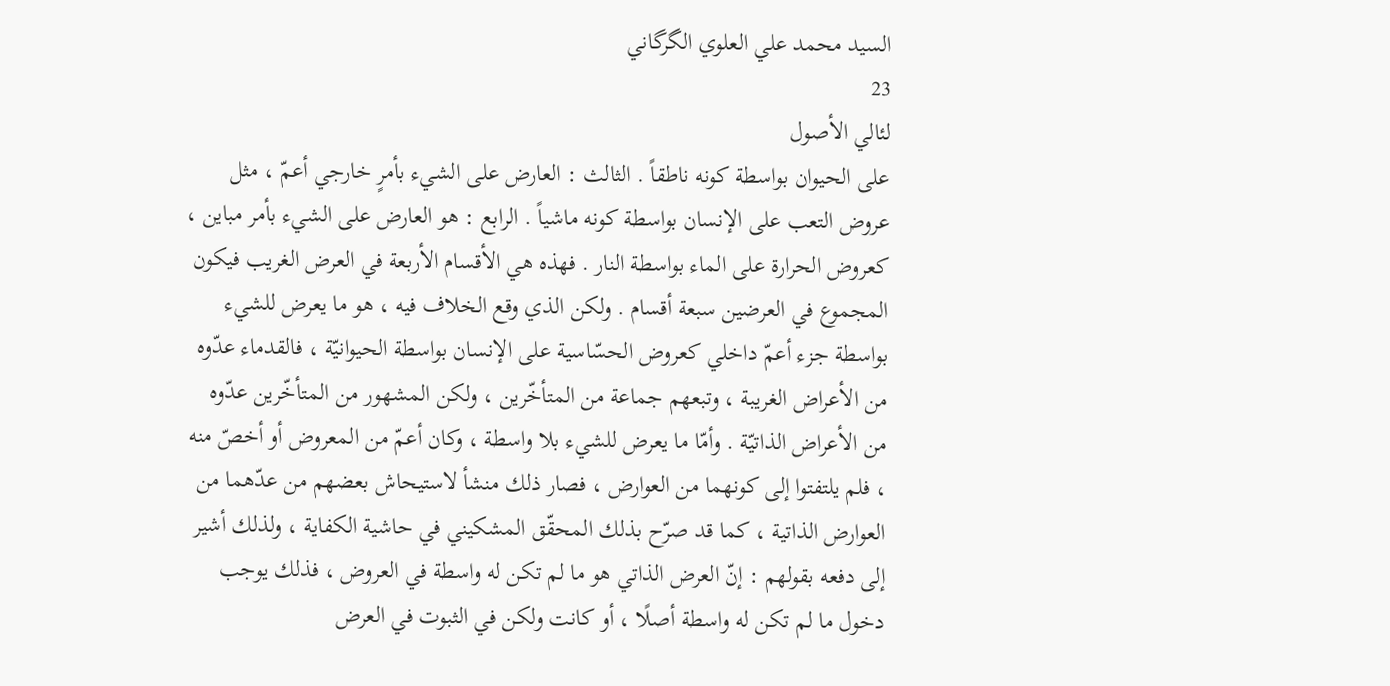السيد محمد علي العلوي الگرگاني
23
لئالي الأصول
على الحيوان بواسطة كونه ناطقاً . الثالث : العارض على الشيء بأمرٍ خارجي أعمّ ، مثل عروض التعب على الإنسان بواسطة كونه ماشياً . الرابع : هو العارض على الشيء بأمر مباين ، كعروض الحرارة على الماء بواسطة النار . فهذه هي الأقسام الأربعة في العرض الغريب فيكون المجموع في العرضين سبعة أقسام . ولكن الذي وقع الخلاف فيه ، هو ما يعرض للشيء بواسطة جزء أعمّ داخلي كعروض الحسّاسية على الإنسان بواسطة الحيوانيّة ، فالقدماء عدّوه من الأعراض الغريبة ، وتبعهم جماعة من المتأخّرين ، ولكن المشهور من المتأخّرين عدّوه من الأعراض الذاتيّة . وأمّا ما يعرض للشيء بلا واسطة ، وكان أعمّ من المعروض أو أخصّ منه ، فلم يلتفتوا إلى كونهما من العوارض ، فصار ذلك منشأ لاستيحاش بعضهم من عدّهما من العوارض الذاتية ، كما قد صرّح بذلك المحقّق المشكيني في حاشية الكفاية ، ولذلك أشير إلى دفعه بقولهم : إنّ العرض الذاتي هو ما لم تكن له واسطة في العروض ، فذلك يوجب دخول ما لم تكن له واسطة أصلًا ، أو كانت ولكن في الثبوت في العرض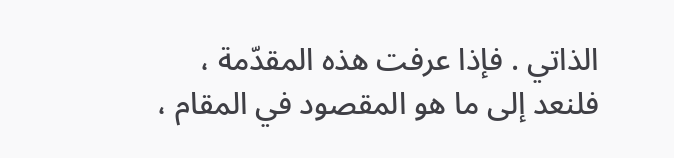الذاتي . فإذا عرفت هذه المقدّمة ، فلنعد إلى ما هو المقصود في المقام ،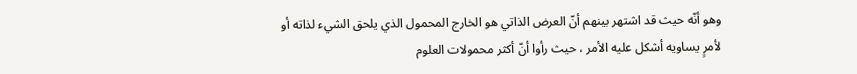وهو أنّه حيث قد اشتهر بينهم أنّ العرض الذاتي هو الخارج المحمول الذي يلحق الشيء لذاته أو لأمرٍ يساويه أشكل عليه الأمر ، حيث رأوا أنّ أكثر محمولات العلوم